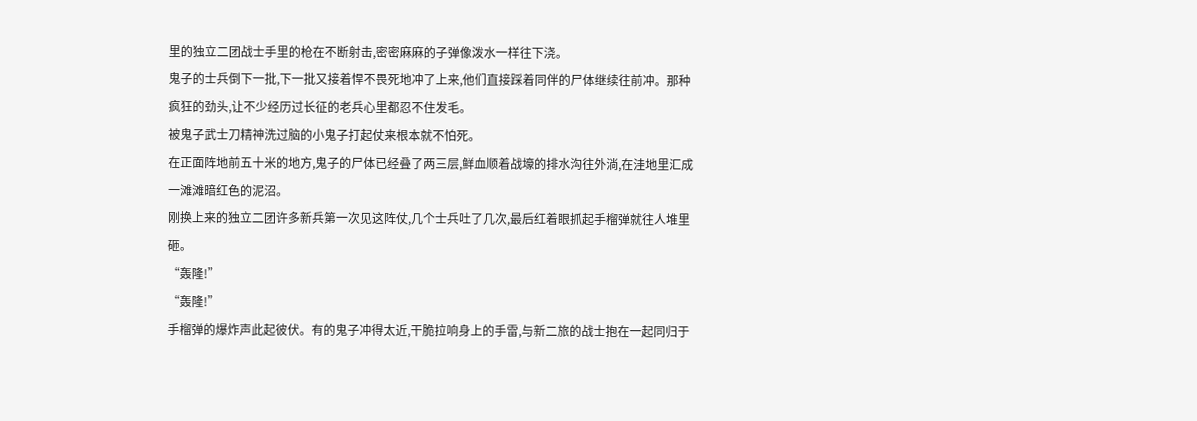里的独立二团战士手里的枪在不断射击,密密麻麻的子弹像泼水一样往下浇。
鬼子的士兵倒下一批,下一批又接着悍不畏死地冲了上来,他们直接踩着同伴的尸体继续往前冲。那种疯狂的劲头,让不少经历过长征的老兵心里都忍不住发毛。
被鬼子武士刀精神洗过脑的小鬼子打起仗来根本就不怕死。
在正面阵地前五十米的地方,鬼子的尸体已经叠了两三层,鲜血顺着战壕的排水沟往外淌,在洼地里汇成一滩滩暗红色的泥沼。
刚换上来的独立二团许多新兵第一次见这阵仗,几个士兵吐了几次,最后红着眼抓起手榴弹就往人堆里砸。
“轰隆!”
“轰隆!”
手榴弹的爆炸声此起彼伏。有的鬼子冲得太近,干脆拉响身上的手雷,与新二旅的战士抱在一起同归于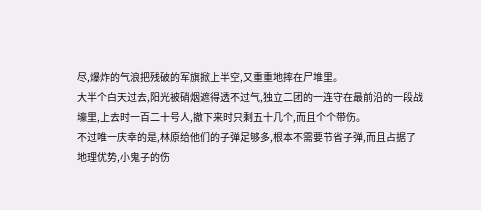尽,爆炸的气浪把残破的军旗掀上半空,又重重地摔在尸堆里。
大半个白天过去,阳光被硝烟遮得透不过气,独立二团的一连守在最前沿的一段战壕里,上去时一百二十号人,撤下来时只剩五十几个,而且个个带伤。
不过唯一庆幸的是,林原给他们的子弹足够多,根本不需要节省子弹,而且占据了地理优势,小鬼子的伤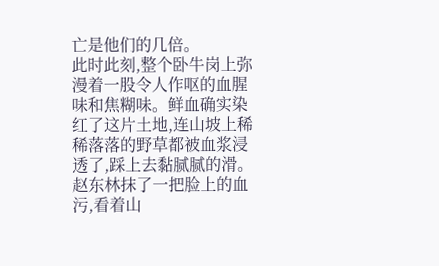亡是他们的几倍。
此时此刻,整个卧牛岗上弥漫着一股令人作呕的血腥味和焦糊味。鲜血确实染红了这片土地,连山坡上稀稀落落的野草都被血浆浸透了,踩上去黏腻腻的滑。
赵东林抹了一把脸上的血污,看着山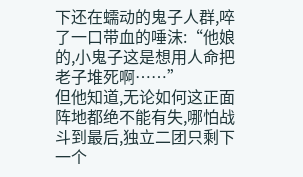下还在蠕动的鬼子人群,啐了一口带血的唾沫:“他娘的,小鬼子这是想用人命把老子堆死啊……”
但他知道,无论如何这正面阵地都绝不能有失,哪怕战斗到最后,独立二团只剩下一个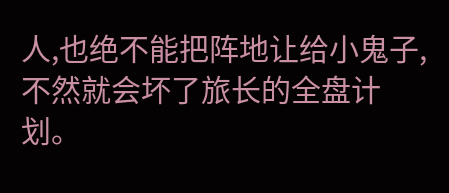人,也绝不能把阵地让给小鬼子,不然就会坏了旅长的全盘计划。